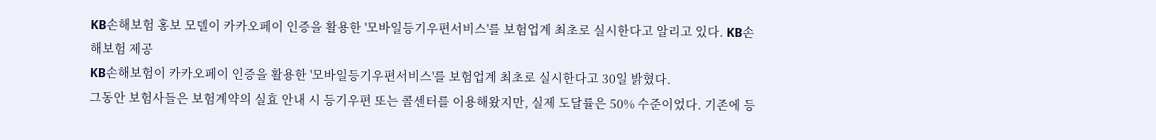KB손해보험 홍보 모델이 카카오페이 인증을 활용한 '모바일등기우편서비스'를 보험업계 최초로 실시한다고 알리고 있다. KB손해보험 제공
KB손해보험이 카카오페이 인증을 활용한 '모바일등기우편서비스'를 보험업계 최초로 실시한다고 30일 밝혔다.
그동안 보험사들은 보험계약의 실효 안내 시 등기우편 또는 콜센터를 이용해왔지만, 실제 도달률은 50% 수준이었다. 기존에 등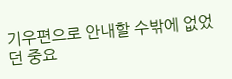기우편으로 안내할 수밖에 없었던 중요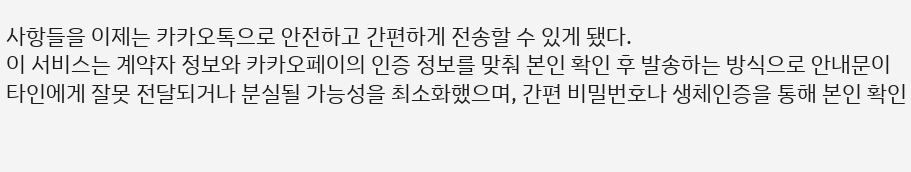사항들을 이제는 카카오톡으로 안전하고 간편하게 전송할 수 있게 됐다.
이 서비스는 계약자 정보와 카카오페이의 인증 정보를 맞춰 본인 확인 후 발송하는 방식으로 안내문이 타인에게 잘못 전달되거나 분실될 가능성을 최소화했으며, 간편 비밀번호나 생체인증을 통해 본인 확인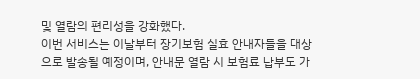및 열람의 편리성을 강화했다.
이번 서비스는 이날부터 장기보험 실효 안내자들을 대상으로 발송될 예정이며, 안내문 열람 시 보험료 납부도 가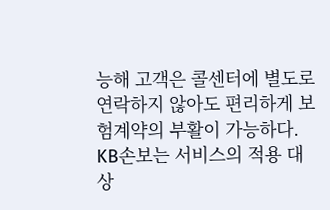능해 고객은 콜센터에 별도로 연락하지 않아도 편리하게 보험계약의 부활이 가능하다. KB손보는 서비스의 적용 대상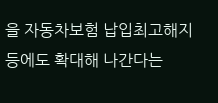을 자동차보험 납입최고해지 등에도 확대해 나간다는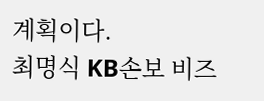계획이다.
최명식 KB손보 비즈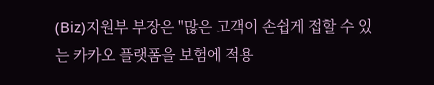(Biz)지원부 부장은 "많은 고객이 손쉽게 접할 수 있는 카카오 플랫폼을 보험에 적용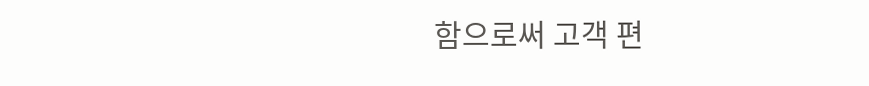함으로써 고객 편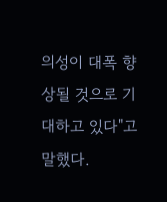의성이 대폭 향상될 것으로 기대하고 있다"고 말했다.